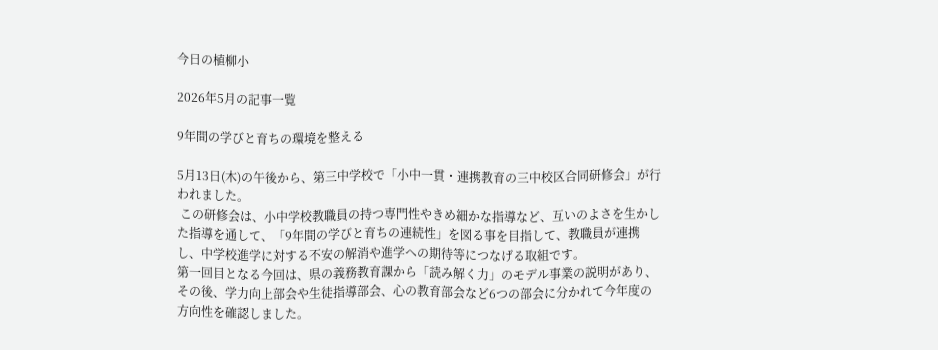今日の植柳小

2026年5月の記事一覧

9年間の学びと育ちの環境を整える

5月13日(木)の午後から、第三中学校で「小中一貫・連携教育の三中校区合同研修会」が行われました。
 この研修会は、小中学校教職員の持つ専門性やきめ細かな指導など、互いのよさを生かした指導を通して、「9年間の学びと育ちの連続性」を図る事を目指して、教職員が連携し、中学校進学に対する不安の解消や進学への期待等につなげる取組です。
第一回目となる今回は、県の義務教育課から「読み解く力」のモデル事業の説明があり、その後、学力向上部会や生徒指導部会、心の教育部会など6つの部会に分かれて今年度の方向性を確認しました。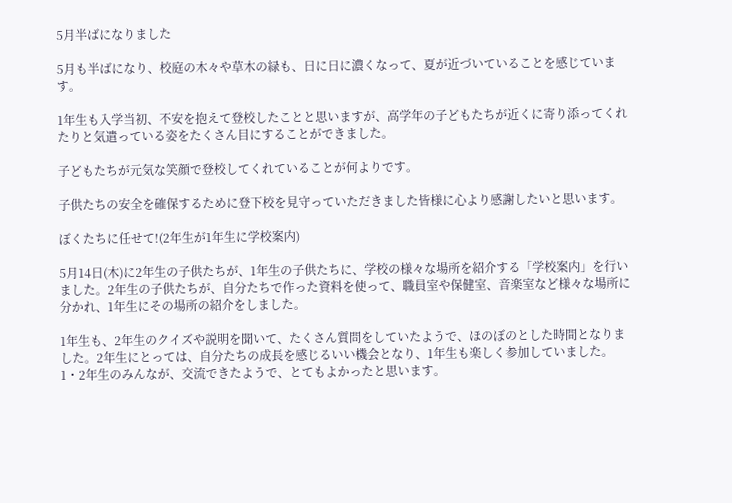5月半ばになりました

5月も半ばになり、校庭の木々や草木の緑も、日に日に濃くなって、夏が近づいていることを感じています。

1年生も入学当初、不安を抱えて登校したことと思いますが、高学年の子どもたちが近くに寄り添ってくれたりと気遣っている姿をたくさん目にすることができました。

子どもたちが元気な笑顔で登校してくれていることが何よりです。

子供たちの安全を確保するために登下校を見守っていただきました皆様に心より感謝したいと思います。

ぼくたちに任せて!(2年生が1年生に学校案内)

5月14日(木)に2年生の子供たちが、1年生の子供たちに、学校の様々な場所を紹介する「学校案内」を行いました。2年生の子供たちが、自分たちで作った資料を使って、職員室や保健室、音楽室など様々な場所に分かれ、1年生にその場所の紹介をしました。

1年生も、2年生のクイズや説明を聞いて、たくさん質問をしていたようで、ほのぼのとした時間となりました。2年生にとっては、自分たちの成長を感じるいい機会となり、1年生も楽しく参加していました。1・2年生のみんなが、交流できたようで、とてもよかったと思います。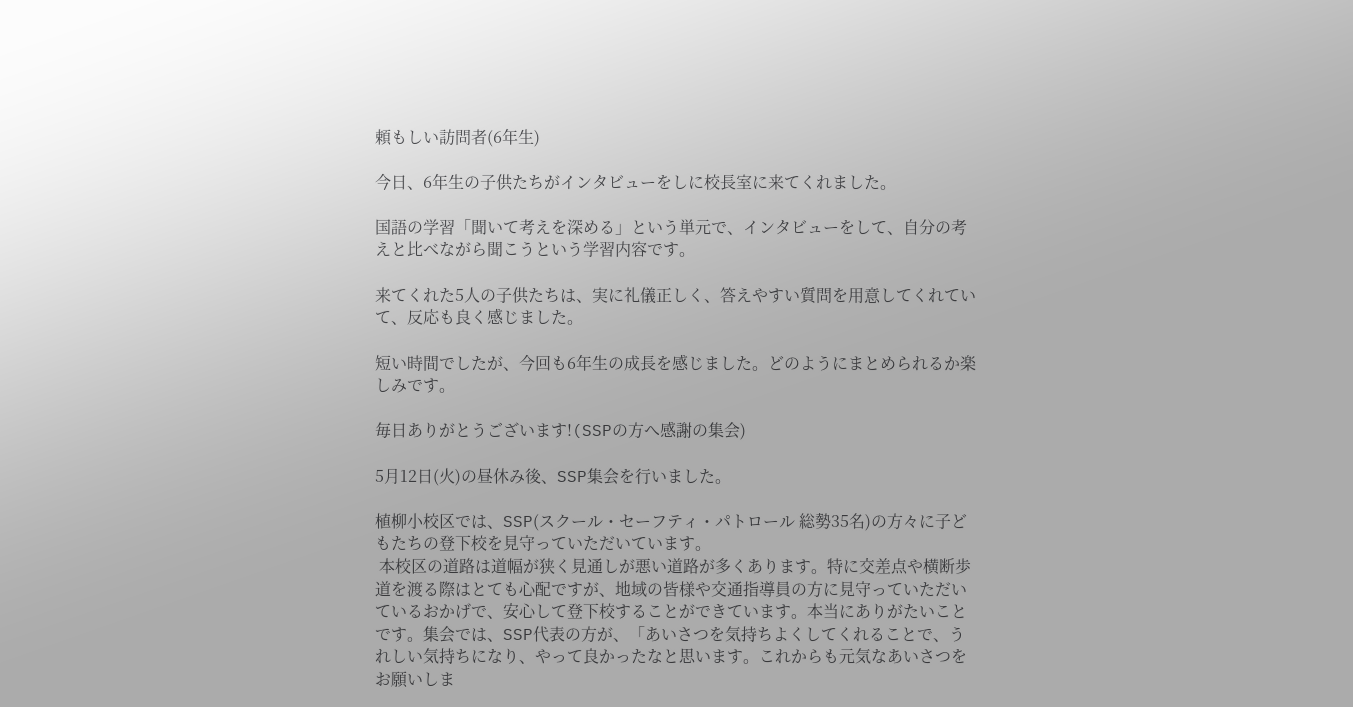頼もしい訪問者(6年生)

今日、6年生の子供たちがインタビューをしに校長室に来てくれました。

国語の学習「聞いて考えを深める」という単元で、インタビューをして、自分の考えと比べながら聞こうという学習内容です。

来てくれた5人の子供たちは、実に礼儀正しく、答えやすい質問を用意してくれていて、反応も良く感じました。

短い時間でしたが、今回も6年生の成長を感じました。どのようにまとめられるか楽しみです。

毎日ありがとうございます!(SSPの方へ感謝の集会)

5月12日(火)の昼休み後、SSP集会を行いました。

植柳小校区では、SSP(スクール・セーフティ・パトロール 総勢35名)の方々に子どもたちの登下校を見守っていただいています。
 本校区の道路は道幅が狭く見通しが悪い道路が多くあります。特に交差点や横断歩道を渡る際はとても心配ですが、地域の皆様や交通指導員の方に見守っていただいているおかげで、安心して登下校することができています。本当にありがたいことです。集会では、SSP代表の方が、「あいさつを気持ちよくしてくれることで、うれしい気持ちになり、やって良かったなと思います。これからも元気なあいさつをお願いしま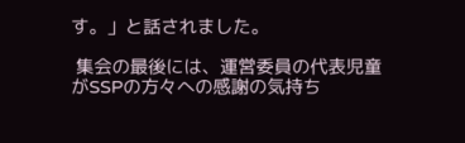す。」と話されました。

 集会の最後には、運営委員の代表児童がSSPの方々への感謝の気持ち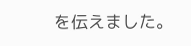を伝えました。